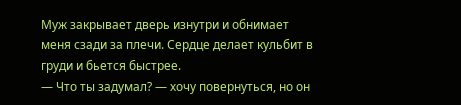Муж закрывает дверь изнутри и обнимает меня сзади за плечи. Сердце делает кульбит в груди и бьется быстрее.
— Что ты задумал? — хочу повернуться, но он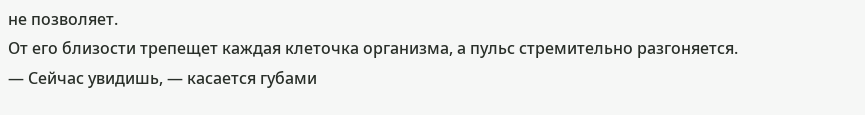не позволяет.
От его близости трепещет каждая клеточка организма, а пульс стремительно разгоняется.
— Сейчас увидишь, — касается губами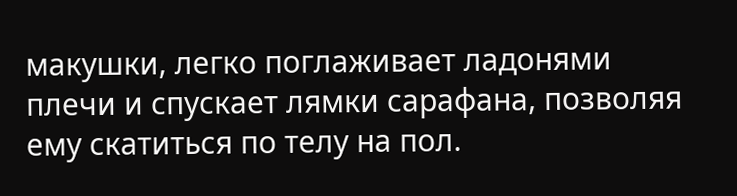макушки, легко поглаживает ладонями плечи и спускает лямки сарафана, позволяя ему скатиться по телу на пол.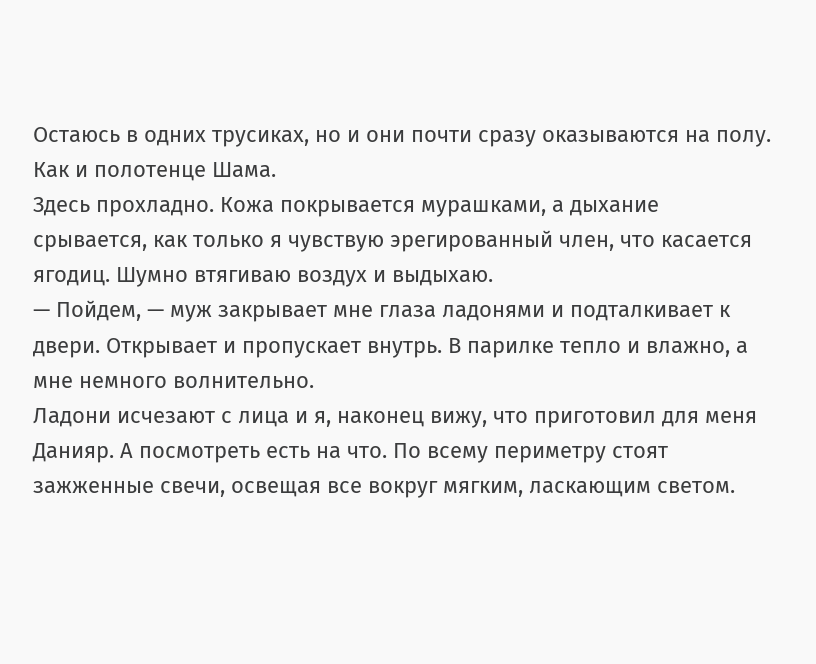Остаюсь в одних трусиках, но и они почти сразу оказываются на полу. Как и полотенце Шама.
Здесь прохладно. Кожа покрывается мурашками, а дыхание срывается, как только я чувствую эрегированный член, что касается ягодиц. Шумно втягиваю воздух и выдыхаю.
— Пойдем, — муж закрывает мне глаза ладонями и подталкивает к двери. Открывает и пропускает внутрь. В парилке тепло и влажно, а мне немного волнительно.
Ладони исчезают с лица и я, наконец вижу, что приготовил для меня Данияр. А посмотреть есть на что. По всему периметру стоят зажженные свечи, освещая все вокруг мягким, ласкающим светом.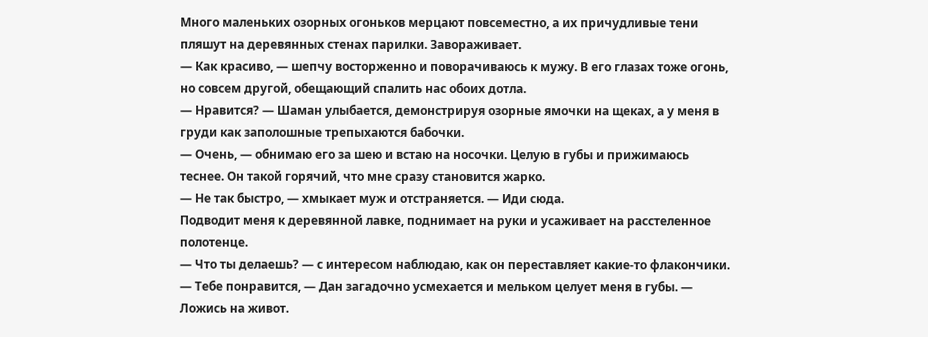Много маленьких озорных огоньков мерцают повсеместно, а их причудливые тени пляшут на деревянных стенах парилки. Завораживает.
— Как красиво, — шепчу восторженно и поворачиваюсь к мужу. В его глазах тоже огонь, но совсем другой, обещающий спалить нас обоих дотла.
— Нравится? — Шаман улыбается, демонстрируя озорные ямочки на щеках, а у меня в груди как заполошные трепыхаются бабочки.
— Очень, — обнимаю его за шею и встаю на носочки. Целую в губы и прижимаюсь теснее. Он такой горячий, что мне сразу становится жарко.
— Не так быстро, — хмыкает муж и отстраняется. — Иди сюда.
Подводит меня к деревянной лавке, поднимает на руки и усаживает на расстеленное полотенце.
— Что ты делаешь? — с интересом наблюдаю, как он переставляет какие-то флакончики.
— Тебе понравится, — Дан загадочно усмехается и мельком целует меня в губы. — Ложись на живот.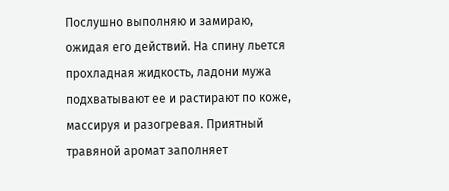Послушно выполняю и замираю, ожидая его действий. На спину льется прохладная жидкость, ладони мужа подхватывают ее и растирают по коже, массируя и разогревая. Приятный травяной аромат заполняет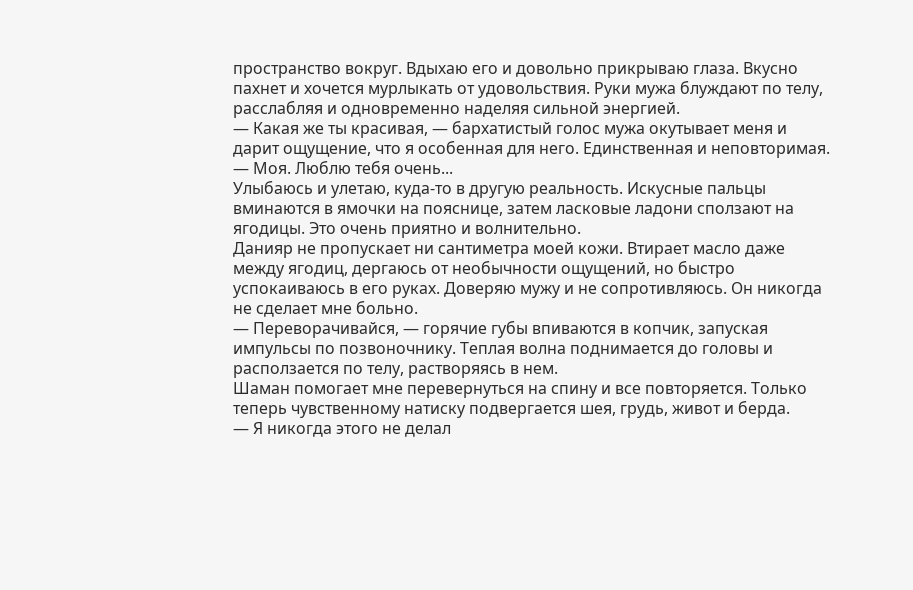пространство вокруг. Вдыхаю его и довольно прикрываю глаза. Вкусно пахнет и хочется мурлыкать от удовольствия. Руки мужа блуждают по телу, расслабляя и одновременно наделяя сильной энергией.
— Какая же ты красивая, — бархатистый голос мужа окутывает меня и дарит ощущение, что я особенная для него. Единственная и неповторимая. — Моя. Люблю тебя очень...
Улыбаюсь и улетаю, куда-то в другую реальность. Искусные пальцы вминаются в ямочки на пояснице, затем ласковые ладони сползают на ягодицы. Это очень приятно и волнительно.
Данияр не пропускает ни сантиметра моей кожи. Втирает масло даже между ягодиц, дергаюсь от необычности ощущений, но быстро успокаиваюсь в его руках. Доверяю мужу и не сопротивляюсь. Он никогда не сделает мне больно.
— Переворачивайся, — горячие губы впиваются в копчик, запуская импульсы по позвоночнику. Теплая волна поднимается до головы и расползается по телу, растворяясь в нем.
Шаман помогает мне перевернуться на спину и все повторяется. Только теперь чувственному натиску подвергается шея, грудь, живот и берда.
— Я никогда этого не делал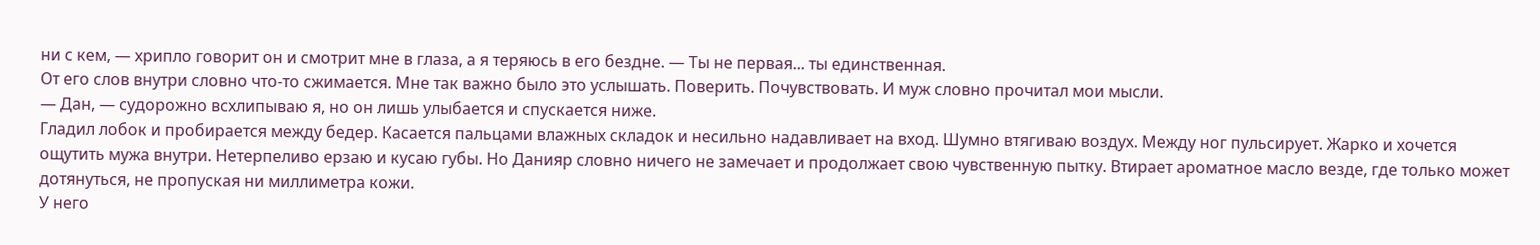ни с кем, — хрипло говорит он и смотрит мне в глаза, а я теряюсь в его бездне. — Ты не первая... ты единственная.
От его слов внутри словно что-то сжимается. Мне так важно было это услышать. Поверить. Почувствовать. И муж словно прочитал мои мысли.
— Дан, — судорожно всхлипываю я, но он лишь улыбается и спускается ниже.
Гладил лобок и пробирается между бедер. Касается пальцами влажных складок и несильно надавливает на вход. Шумно втягиваю воздух. Между ног пульсирует. Жарко и хочется ощутить мужа внутри. Нетерпеливо ерзаю и кусаю губы. Но Данияр словно ничего не замечает и продолжает свою чувственную пытку. Втирает ароматное масло везде, где только может дотянуться, не пропуская ни миллиметра кожи.
У него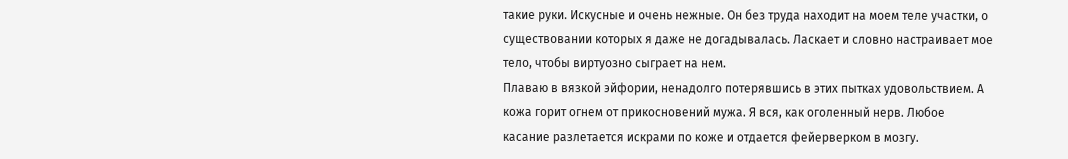такие руки. Искусные и очень нежные. Он без труда находит на моем теле участки, о существовании которых я даже не догадывалась. Ласкает и словно настраивает мое тело, чтобы виртуозно сыграет на нем.
Плаваю в вязкой эйфории, ненадолго потерявшись в этих пытках удовольствием. А кожа горит огнем от прикосновений мужа. Я вся, как оголенный нерв. Любое касание разлетается искрами по коже и отдается фейерверком в мозгу.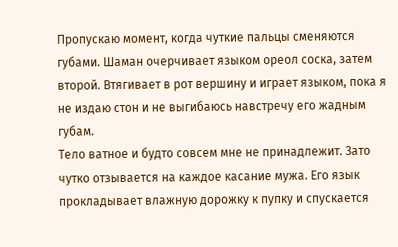Пропускаю момент, когда чуткие пальцы сменяются губами. Шаман очерчивает языком ореол соска, затем второй. Втягивает в рот вершину и играет языком, пока я не издаю стон и не выгибаюсь навстречу его жадным губам.
Тело ватное и будто совсем мне не принадлежит. Зато чутко отзывается на каждое касание мужа. Его язык прокладывает влажную дорожку к пупку и спускается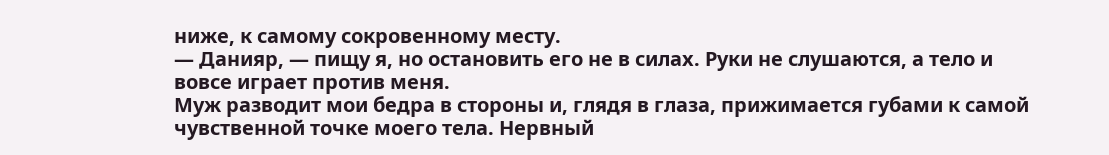ниже, к самому сокровенному месту.
— Данияр, — пищу я, но остановить его не в силах. Руки не слушаются, а тело и вовсе играет против меня.
Муж разводит мои бедра в стороны и, глядя в глаза, прижимается губами к самой чувственной точке моего тела. Нервный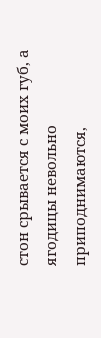стон срывается с моих губ, а ягодицы невольно приподнимаются,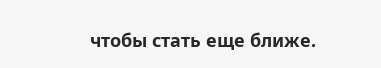чтобы стать еще ближе.